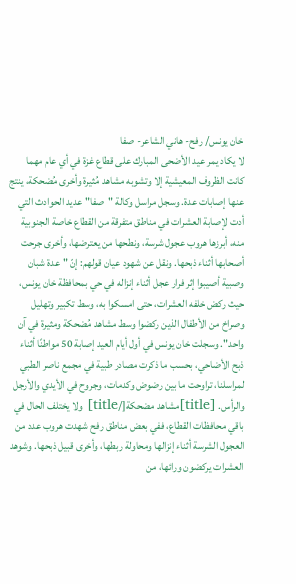خان يونس/ رفح- هاني الشاعر- صفا
لا يكاد يمر عيد الأضحى المبارك على قطاع غزة في أي عام مهما كانت الظروف المعيشية إلا وتشوبه مشاهد مُثيرة وأخرى مُضحكة، ينتج عنها إصابات عدة. وسجل مراسل وكالة "صفا" عديد الحوادث التي أدت لإصابة العشرات في مناطق متفرقة من القطاع خاصة الجنوبية منه، أبرزها هروب عجول شرسة، ونطحها من يعترضها، وأخرى جرحت أصحابها أثناء ذبحها. ونقل عن شهود عيان قولهم: إنّ "عدة شبان وصبية أصيبوا إثر فرار عجل أثناء إنزاله في حي بمحافظة خان يونس، حيث ركض خلفه العشرات، حتى امسكوا به، وسط تكبير وتهليل وصراخ من الأطفال الذين ركضوا وسط مشاهد مُضحكة ومثيرة في آن واحد". وسجلت خان يونس في أول أيام العيد إصابة 50 مواطنًا أثناء ذبح الأضاحي، بحسب ما ذكرت مصادر طبية في مجمع ناصر الطبي لمراسلنا، تراوحت ما بين رضوض وكدمات، وجروح في الأيدي والأرجل والرأس. [title]مشاهد مضحكة[/title] ولا يختلف الحال في باقي محافظات القطاع، ففي بعض مناطق رفح شهدت هروب عدد من العجول الشرسة أثناء إنزالها ومحاولة ربطها، وأخرى قبيل ذبحها. وشوهد العشرات يركضون ورائها، من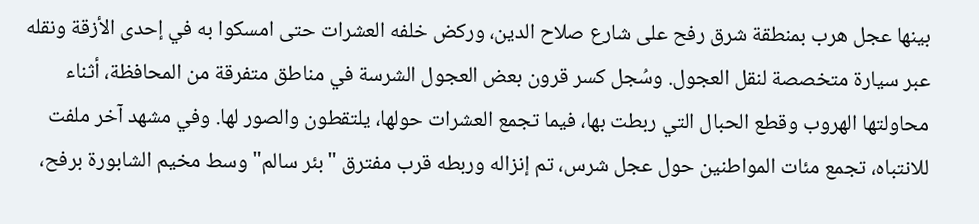بينها عجل هرب بمنطقة شرق رفح على شارع صلاح الدين، وركض خلفه العشرات حتى امسكوا به في إحدى الأزقة ونقله عبر سيارة متخصصة لنقل العجول. وسُجل كسر قرون بعض العجول الشرسة في مناطق متفرقة من المحافظة، أثناء محاولتها الهروب وقطع الحبال التي ربطت بها، فيما تجمع العشرات حولها، يلتقطون والصور لها. وفي مشهد آخر ملفت للانتباه، تجمع مئات المواطنين حول عجل شرس، تم إنزاله وربطه قرب مفترق "بئر سالم" وسط مخيم الشابورة برفح،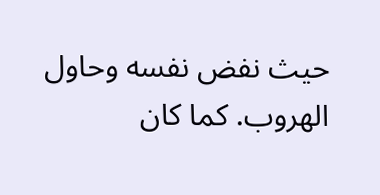حيث نفض نفسه وحاول الهروب. كما كان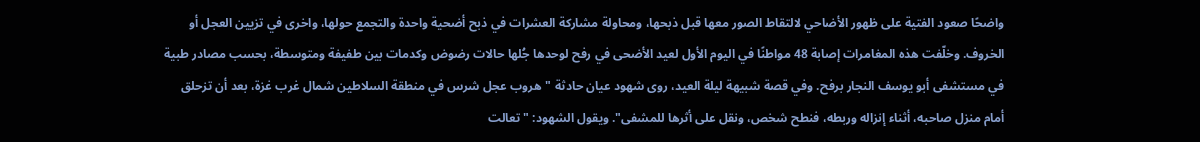واضحًا صعود الفتية على ظهور الأضاحي لالتقاط الصور معها قبل ذبحها، ومحاولة مشاركة العشرات في ذبح أضحية واحدة والتجمع حولها، واخرى في تزيين العجل أو الخروف. وخلّفت هذه المغامرات إصابة 48 مواطنًا في اليوم الأول لعيد الأضحى في رفح لوحدها جُلها حالات رضوض وكدمات بين طفيفة ومتوسطة، بحسب مصادر طبية في مستشفى أبو يوسف النجار برفح. وفي قصة شبيهة ليلة العيد، روى شهود عيان حادثة "هروب عجل شرس في منطقة السلاطين شمال غرب غزة، بعد أن تزحلق أمام منزل صاحبه، أثناء إنزاله وربطه، فنطح شخص، ونقل على أثرها للمشفى". ويقول الشهود: "تعالت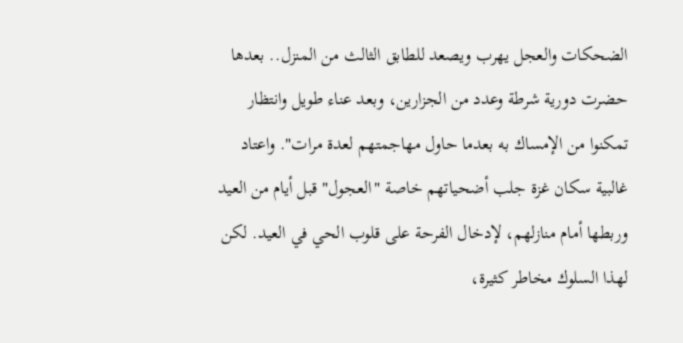الضحكات والعجل يهرب ويصعد للطابق الثالث من المنزل.. بعدها حضرت دورية شرطة وعدد من الجزارين، وبعد عناء طويل وانتظار تمكنوا من الإمساك به بعدما حاول مهاجمتهم لعدة مرات". واعتاد غالبية سكان غزة جلب أضحياتهم خاصة "العجول" قبل أيام من العيد وربطها أمام منازلهم، لإدخال الفرحة على قلوب الحي في العيد. لكن لهذا السلوك مخاطر كثيرة،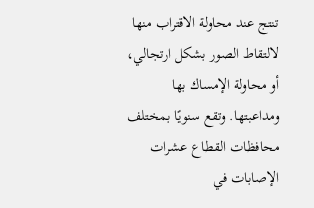تنتج عند محاولة الاقتراب منها لالتقاط الصور بشكل ارتجالي، أو محاولة الإمساك بها ومداعبتها. وتقع سنويًا بمختلف محافظات القطاع عشرات الإصابات في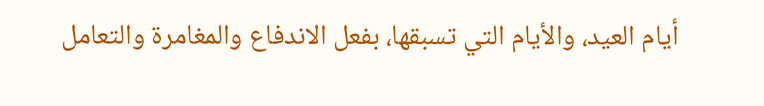أيام العيد، والأيام التي تسبقها، بفعل الاندفاع والمغامرة والتعامل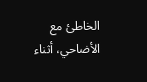الخاطئ مع الأضاحي، أثناء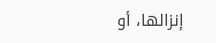إنزالها، أو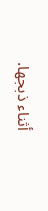أثناء ذبجها.